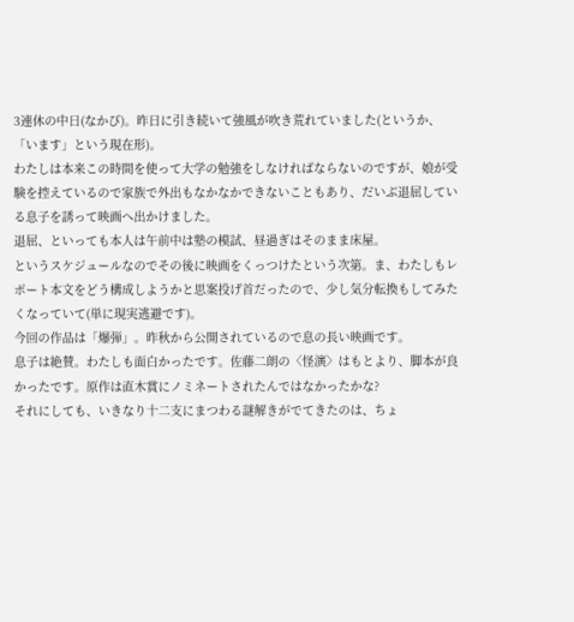3連休の中日(なかび)。昨日に引き続いて強風が吹き荒れていました(というか、「います」という現在形)。
わたしは本来この時間を使って大学の勉強をしなければならないのですが、娘が受験を控えているので家族で外出もなかなかできないこともあり、だいぶ退屈している息子を誘って映画へ出かけました。
退屈、といっても本人は午前中は塾の模試、昼過ぎはそのまま床屋。
というスケジュールなのでその後に映画をくっつけたという次第。ま、わたしもレポート本文をどう構成しようかと思案投げ首だったので、少し気分転換もしてみたくなっていて(単に現実逃避です)。
今回の作品は「爆弾」。昨秋から公開されているので息の長い映画です。
息子は絶賛。わたしも面白かったです。佐藤二朗の〈怪演〉はもとより、脚本が良かったです。原作は直木賞にノミネートされたんではなかったかな?
それにしても、いきなり十二支にまつわる謎解きがでてきたのは、ちょ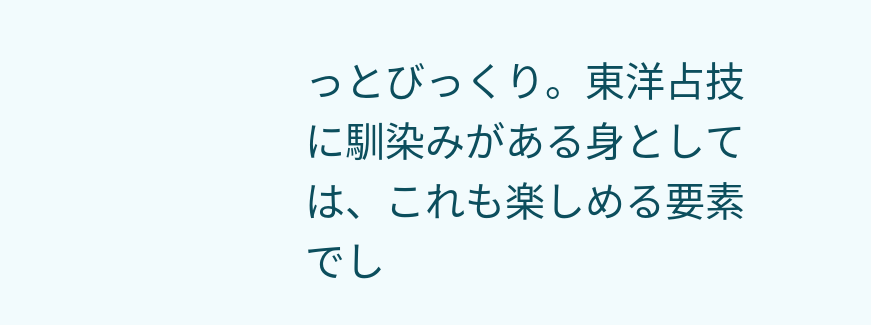っとびっくり。東洋占技に馴染みがある身としては、これも楽しめる要素でし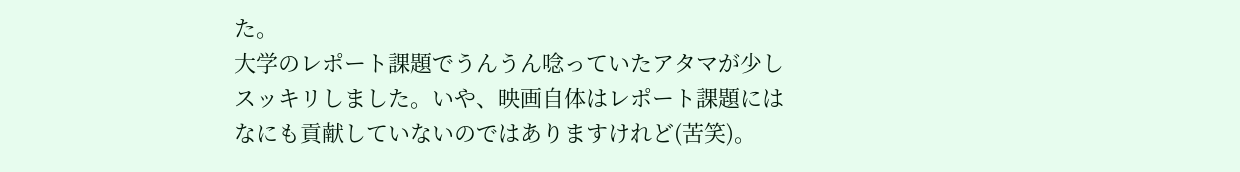た。
大学のレポート課題でうんうん唸っていたアタマが少しスッキリしました。いや、映画自体はレポート課題にはなにも貢献していないのではありますけれど(苦笑)。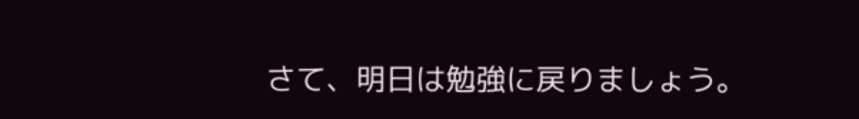さて、明日は勉強に戻りましょう。